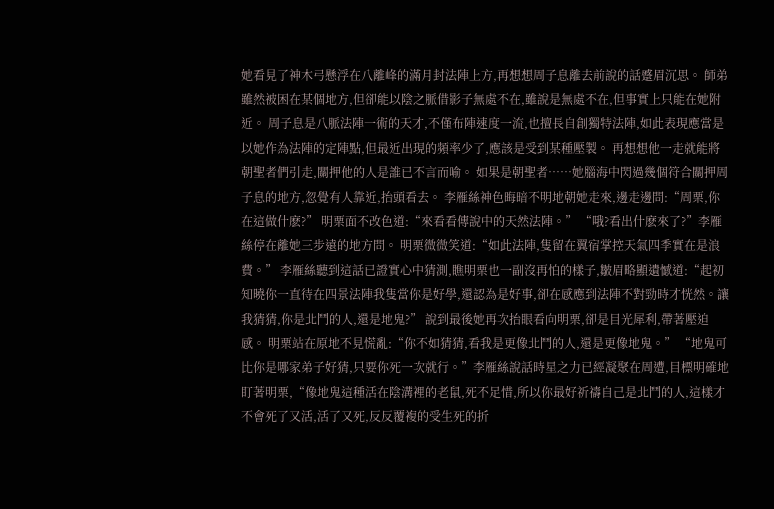她看見了神木弓懸浮在八離峰的滿月封法陣上方,再想想周子息離去前說的話蹙眉沉思。 師弟雖然被困在某個地方,但卻能以陰之脈借影子無處不在,雖說是無處不在,但事實上只能在她附近。 周子息是八脈法陣一術的天才,不僅布陣速度一流,也擅長自創獨特法陣,如此表現應當是以她作為法陣的定陣點,但最近出現的頻率少了,應該是受到某種壓製。 再想想他一走就能將朝聖者們引走,關押他的人是誰已不言而喻。 如果是朝聖者……她腦海中閃過幾個符合關押周子息的地方,忽覺有人靠近,抬頭看去。 李雁絲神色晦暗不明地朝她走來,邊走邊問:“周栗,你在這做什麽?” 明栗面不改色道:“來看看傳說中的天然法陣。” “哦?看出什麽來了?”李雁絲停在離她三步遠的地方問。 明栗微微笑道:“如此法陣,隻留在翼宿掌控天氣四季實在是浪費。” 李雁絲聽到這話已證實心中猜測,瞧明栗也一副沒再怕的樣子,皺眉略顯遺憾道:“起初知曉你一直待在四景法陣我隻當你是好學,還認為是好事,卻在感應到法陣不對勁時才恍然。讓我猜猜,你是北鬥的人,還是地鬼?” 說到最後她再次抬眼看向明栗,卻是目光犀利,帶著壓迫感。 明栗站在原地不見慌亂:“你不如猜猜,看我是更像北鬥的人,還是更像地鬼。” “地鬼可比你是哪家弟子好猜,只要你死一次就行。”李雁絲說話時星之力已經凝聚在周遭,目標明確地盯著明栗,“像地鬼這種活在陰溝裡的老鼠,死不足惜,所以你最好祈禱自己是北鬥的人,這樣才不會死了又活,活了又死,反反覆複的受生死的折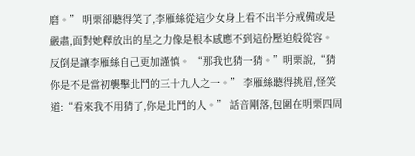磨。” 明栗卻聽得笑了,李雁絲從這少女身上看不出半分戒備或是嚴肅,面對她釋放出的星之力像是根本感應不到這份壓迫般從容。 反倒是讓李雁絲自己更加謹慎。 “那我也猜一猜。”明栗說,“猜你是不是當初襲擊北鬥的三十九人之一。” 李雁絲聽得挑眉,怪笑道:“看來我不用猜了,你是北鬥的人。” 話音剛落,包圍在明栗四周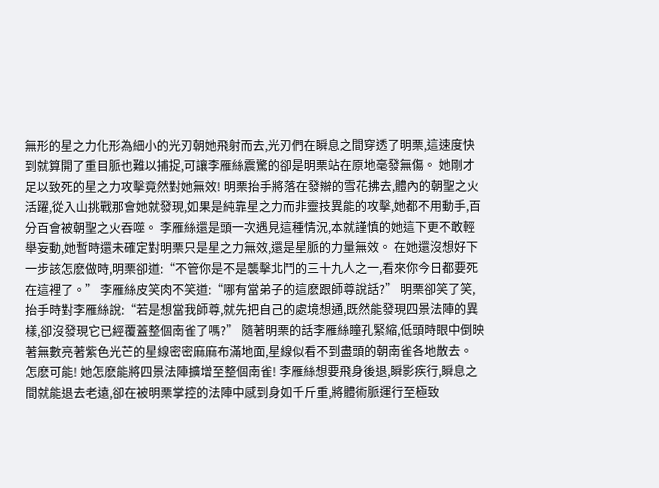無形的星之力化形為細小的光刃朝她飛射而去,光刃們在瞬息之間穿透了明栗,這速度快到就算開了重目脈也難以捕捉,可讓李雁絲震驚的卻是明栗站在原地毫發無傷。 她剛才足以致死的星之力攻擊竟然對她無效! 明栗抬手將落在發辮的雪花拂去,體內的朝聖之火活躍,從入山挑戰那會她就發現,如果是純靠星之力而非靈技異能的攻擊,她都不用動手,百分百會被朝聖之火吞噬。 李雁絲還是頭一次遇見這種情況,本就謹慎的她這下更不敢輕舉妄動,她暫時還未確定對明栗只是星之力無效,還是星脈的力量無效。 在她還沒想好下一步該怎麽做時,明栗卻道:“不管你是不是襲擊北鬥的三十九人之一,看來你今日都要死在這裡了。” 李雁絲皮笑肉不笑道:“哪有當弟子的這麽跟師尊說話?” 明栗卻笑了笑,抬手時對李雁絲說:“若是想當我師尊,就先把自己的處境想通,既然能發現四景法陣的異樣,卻沒發現它已經覆蓋整個南雀了嗎?” 隨著明栗的話李雁絲瞳孔緊縮,低頭時眼中倒映著無數亮著紫色光芒的星線密密麻麻布滿地面,星線似看不到盡頭的朝南雀各地散去。 怎麽可能! 她怎麽能將四景法陣擴增至整個南雀! 李雁絲想要飛身後退,瞬影疾行,瞬息之間就能退去老遠,卻在被明栗掌控的法陣中感到身如千斤重,將體術脈運行至極致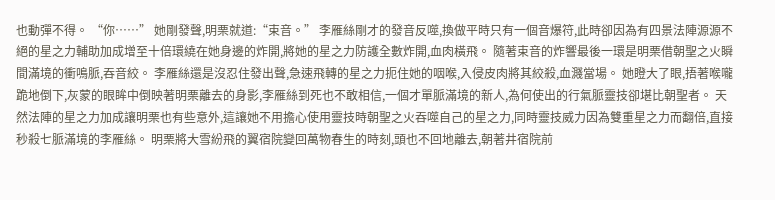也動彈不得。 “你……” 她剛發聲,明栗就道:“束音。” 李雁絲剛才的發音反噬,換做平時只有一個音爆符,此時卻因為有四景法陣源源不絕的星之力輔助加成增至十倍環繞在她身邊的炸開,將她的星之力防護全數炸開,血肉橫飛。 隨著束音的炸響最後一環是明栗借朝聖之火瞬間滿境的衝鳴脈,吞音絞。 李雁絲還是沒忍住發出聲,急速飛轉的星之力扼住她的咽喉,入侵皮肉將其絞殺,血濺當場。 她瞪大了眼,捂著喉嚨跪地倒下,灰蒙的眼眸中倒映著明栗離去的身影,李雁絲到死也不敢相信,一個才單脈滿境的新人,為何使出的行氣脈靈技卻堪比朝聖者。 天然法陣的星之力加成讓明栗也有些意外,這讓她不用擔心使用靈技時朝聖之火吞噬自己的星之力,同時靈技威力因為雙重星之力而翻倍,直接秒殺七脈滿境的李雁絲。 明栗將大雪紛飛的翼宿院變回萬物春生的時刻,頭也不回地離去,朝著井宿院前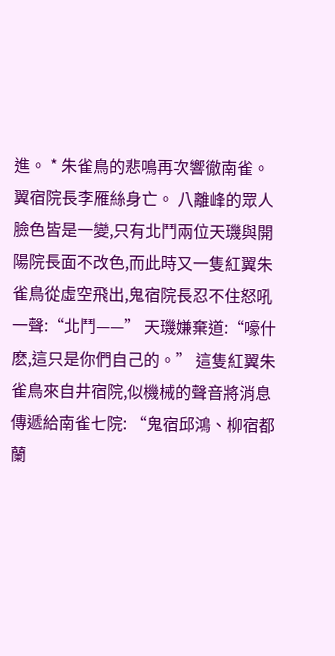進。 * 朱雀鳥的悲鳴再次響徹南雀。 翼宿院長李雁絲身亡。 八離峰的眾人臉色皆是一變,只有北鬥兩位天璣與開陽院長面不改色,而此時又一隻紅翼朱雀鳥從虛空飛出,鬼宿院長忍不住怒吼一聲:“北鬥——” 天璣嫌棄道:“嚎什麽,這只是你們自己的。” 這隻紅翼朱雀鳥來自井宿院,似機械的聲音將消息傳遞給南雀七院: “鬼宿邱鴻、柳宿都蘭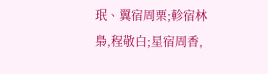珉、翼宿周栗;軫宿林梟,程敬白;星宿周香,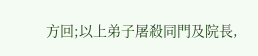方回;以上弟子屠殺同門及院長,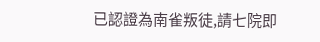已認證為南雀叛徒,請七院即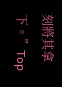刻將其拿下。”Top